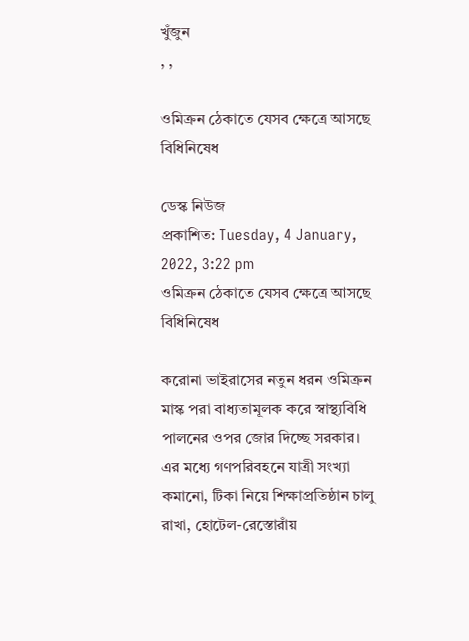খুঁজুন
, ,

ওমিক্রন ঠেকাতে যেসব ক্ষেত্রে আসছে বিধিনিষেধ

ডেস্ক নিউজ
প্রকাশিত: Tuesday, 4 January, 2022, 3:22 pm
ওমিক্রন ঠেকাতে যেসব ক্ষেত্রে আসছে বিধিনিষেধ

করোনা ভাইরাসের নতুন ধরন ওমিক্রন মাস্ক পরা বাধ্যতামূলক করে স্বাস্থ্যবিধি পালনের ওপর জোর দিচ্ছে সরকার। এর মধ্যে গণপরিবহনে যাত্রী সংখ্যা কমানো, টিকা নিয়ে শিক্ষাপ্রতিষ্ঠান চালু রাখা, হোটেল-রেস্তোরাঁয়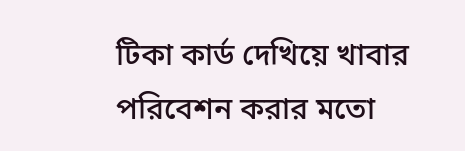টিকা কার্ড দেখিয়ে খাবার পরিবেশন করার মতো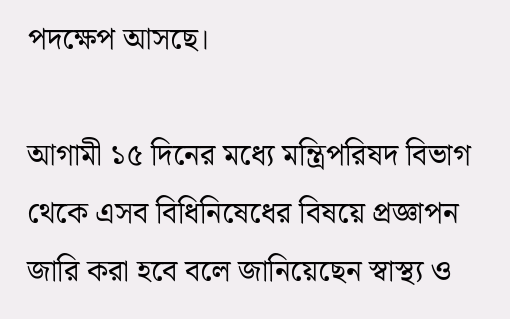পদক্ষেপ আসছে।

আগামী ১৫ দিনের মধ্যে মন্ত্রিপরিষদ বিভাগ থেকে এসব বিধিনিষেধের বিষয়ে প্রজ্ঞাপন জারি করা হবে বলে জানিয়েছেন স্বাস্থ্য ও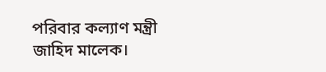পরিবার কল্যাণ মন্ত্রী জাহিদ মালেক।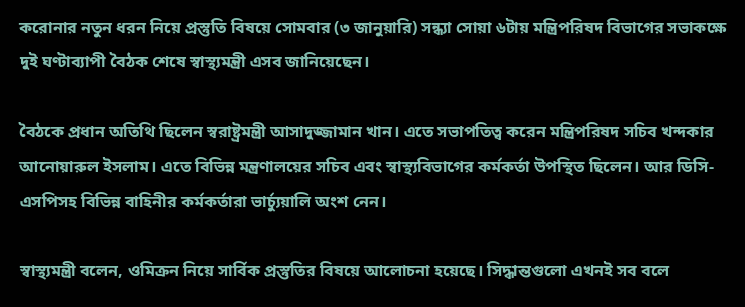করোনার নতুন ধরন নিয়ে প্রস্তুতি বিষয়ে সোমবার (৩ জানুয়ারি) সন্ধ্যা সোয়া ৬টায় মন্ত্রিপরিষদ বিভাগের সভাকক্ষে দুই ঘণ্টাব্যাপী বৈঠক শেষে স্বাস্থ্যমন্ত্রী এসব জানিয়েছেন।

বৈঠকে প্রধান অতিথি ছিলেন স্বরাষ্ট্রমন্ত্রী আসাদুজ্জামান খান। এতে সভাপতিত্ব করেন মন্ত্রিপরিষদ সচিব খন্দকার আনোয়ারুল ইসলাম। এতে বিভিন্ন মন্ত্রণালয়ের সচিব এবং স্বাস্থ্যবিভাগের কর্মকর্তা উপস্থিত ছিলেন। আর ডিসি-এসপিসহ বিভিন্ন বাহিনীর কর্মকর্তারা ভার্চ্যুয়ালি অংশ নেন।

স্বাস্থ্যমন্ত্রী বলেন, ওমিক্রন নিয়ে সার্বিক প্রস্তুতির বিষয়ে আলোচনা হয়েছে। সিদ্ধান্তগুলো এখনই সব বলে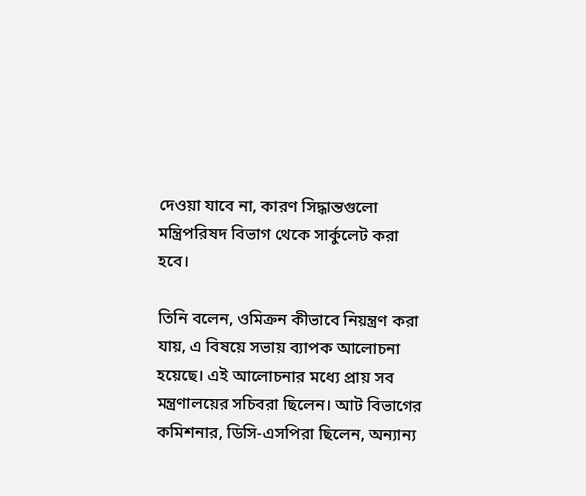দেওয়া যাবে না, কারণ সিদ্ধান্তগুলো মন্ত্রিপরিষদ বিভাগ থেকে সার্কুলেট করা হবে।

তিনি বলেন, ওমিক্রন কীভাবে নিয়ন্ত্রণ করা যায়, এ বিষয়ে সভায় ব্যাপক আলোচনা হয়েছে। এই আলোচনার মধ্যে প্রায় সব মন্ত্রণালয়ের সচিবরা ছিলেন। আট বিভাগের কমিশনার, ডিসি-এসপিরা ছিলেন, অন্যান্য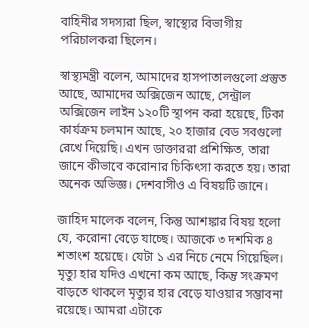বাহিনীর সদস্যরা ছিল, স্বাস্থ্যের বিভাগীয় পরিচালকরা ছিলেন।

স্বাস্থ্যমন্ত্রী বলেন, আমাদের হাসপাতালগুলো প্রস্তুত আছে, আমাদের অক্সিজেন আছে, সেন্ট্রাল অক্সিজেন লাইন ১২০টি স্থাপন করা হয়েছে, টিকা কার্যক্রম চলমান আছে, ২০ হাজার বেড সবগুলো রেখে দিয়েছি। এখন ডাক্তাররা প্রশিক্ষিত, তারা জানে কীভাবে করোনার চিকিৎসা করতে হয়। তারা অনেক অভিজ্ঞ। দেশবাসীও এ বিষয়টি জানে।

জাহিদ মালেক বলেন, কিন্তু আশঙ্কার বিষয় হলো যে, করোনা বেড়ে যাচ্ছে। আজকে ৩ দশমিক ৪ শতাংশ হয়েছে। যেটা ১ এর নিচে নেমে গিয়েছিল। মৃত্যু হার যদিও এখনো কম আছে, কিন্তু সংক্রমণ বাড়তে থাকলে মৃত্যুর হার বেড়ে যাওয়ার সম্ভাবনা রয়েছে। আমরা এটাকে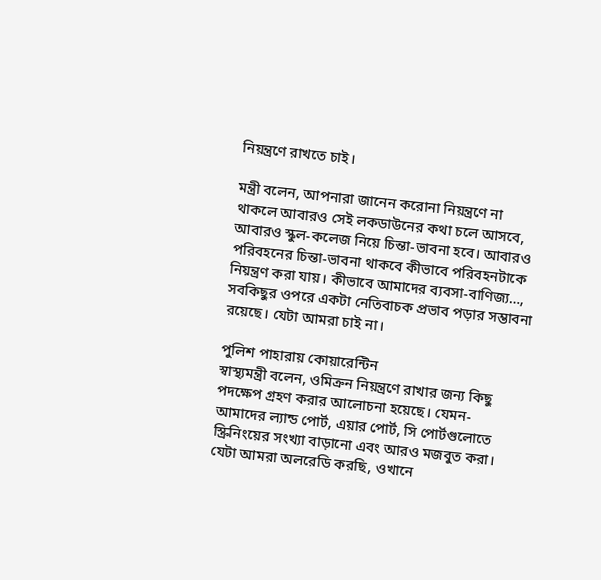নিয়ন্ত্রণে রাখতে চাই।

মন্ত্রী বলেন, আপনারা জানেন করোনা নিয়ন্ত্রণে না থাকলে আবারও সেই লকডাউনের কথা চলে আসবে, আবারও স্কুল-কলেজ নিয়ে চিন্তা-ভাবনা হবে। আবারও পরিবহনের চিন্তা-ভাবনা থাকবে কীভাবে পরিবহনটাকে নিয়ন্ত্রণ করা যায়। কীভাবে আমাদের ব্যবসা-বাণিজ্য…, সবকিছুর ওপরে একটা নেতিবাচক প্রভাব পড়ার সম্ভাবনা রয়েছে। যেটা আমরা চাই না।

পুলিশ পাহারায় কোয়ারেন্টিন
স্বাস্থ্যমন্ত্রী বলেন, ওমিক্রন নিয়ন্ত্রণে রাখার জন্য কিছু পদক্ষেপ গ্রহণ করার আলোচনা হয়েছে। যেমন- আমাদের ল্যান্ড পোর্ট, এয়ার পোর্ট, সি পোর্টগুলোতে স্ক্রিনিংয়ের সংখ্যা বাড়ানো এবং আরও মজবুত করা। যেটা আমরা অলরেডি করছি, ওখানে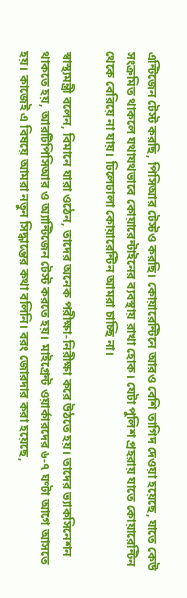এন্টিজেন টেস্ট করছি, পিসিআর টেস্টও করছি। কোয়ারেন্টিনে আরও বেশি তাগিদ দেওয়া হয়েছে, যাতে কেউ সংক্রমিত থাকলে যথাযথভাবে কোয়ারেন্টাইনের ব্যবস্থায় রাখা হোক। যেটা পুলিশ প্রহরায় যাতে কোয়ারেন্টিন থেকে বেরিয়ে না যায়। ঢিলেঢালা কোয়ারেন্টিন আমরা চাচ্ছি না।

স্বাস্থ্যমন্ত্রী বলেন, বিমানে যারা ওঠেন, তাদের অনেক পরীক্ষা-নিরীক্ষা করে উঠতে হয়। তাদের ভ্যাকসিনেশন থাকতে হয়, আরটিপিসিআর ও অ্যান্টিজেন টেস্ট করতে হয়। মাইগ্রেন্ট ওয়ার্কারদের ৬-৭ ঘণ্টা আগে আসতে হয়। কাজেই এ বিষয়ে আমরা নতুন সিদ্ধান্তের কথা বলিনি। বরং জোরদার করা হয়েছে,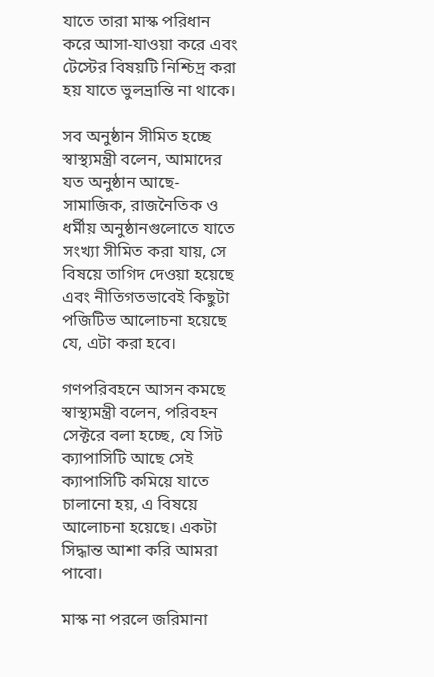যাতে তারা মাস্ক পরিধান করে আসা-যাওয়া করে এবং টেস্টের বিষয়টি নিশ্চিদ্র করা হয় যাতে ভুলভ্রান্তি না থাকে।

সব অনুষ্ঠান সীমিত হচ্ছে
স্বাস্থ্যমন্ত্রী বলেন, আমাদের যত অনুষ্ঠান আছে- সামাজিক, রাজনৈতিক ও ধর্মীয় অনুষ্ঠানগুলোতে যাতে সংখ্যা সীমিত করা যায়, সে বিষয়ে তাগিদ দেওয়া হয়েছে এবং নীতিগতভাবেই কিছুটা পজিটিভ আলোচনা হয়েছে যে, এটা করা হবে।

গণপরিবহনে আসন কমছে
স্বাস্থ্যমন্ত্রী বলেন, পরিবহন সেক্টরে বলা হচ্ছে, যে সিট ক্যাপাসিটি আছে সেই ক্যাপাসিটি কমিয়ে যাতে চালানো হয়, এ বিষয়ে আলোচনা হয়েছে। একটা সিদ্ধান্ত আশা করি আমরা পাবো।

মাস্ক না পরলে জরিমানা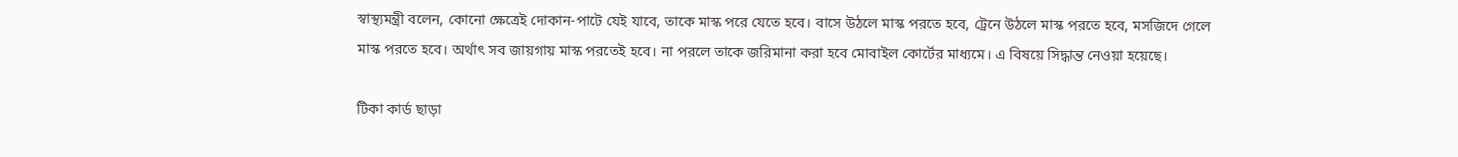স্বাস্থ্যমন্ত্রী বলেন, কোনো ক্ষেত্রেই দোকান-পাটে যেই যাবে, তাকে মাস্ক পরে যেতে হবে। বাসে উঠলে মাস্ক পরতে হবে, ট্রেনে উঠলে মাস্ক পরতে হবে, মসজিদে গেলে মাস্ক পরতে হবে। অর্থাৎ সব জায়গায় মাস্ক পরতেই হবে। না পরলে তাকে জরিমানা করা হবে মোবাইল কোর্টের মাধ্যমে। এ বিষয়ে সিদ্ধান্ত নেওয়া হয়েছে।

টিকা কার্ড ছাড়া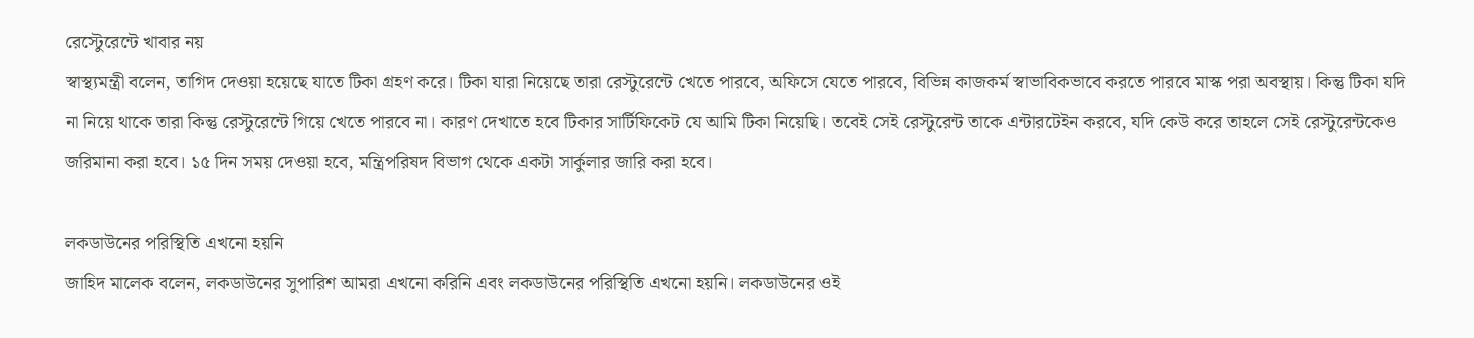রেস্টেুরেন্টে খাবার নয়
স্বাস্থ্যমন্ত্রী বলেন, তাগিদ দেওয়া হয়েছে যাতে টিকা গ্রহণ করে। টিকা যারা নিয়েছে তারা রেস্টুরেন্টে খেতে পারবে, অফিসে যেতে পারবে, বিভিন্ন কাজকর্ম স্বাভাবিকভাবে করতে পারবে মাস্ক পরা অবস্থায়। কিন্তু টিকা যদি না নিয়ে থাকে তারা কিন্তু রেস্টুরেন্টে গিয়ে খেতে পারবে না। কারণ দেখাতে হবে টিকার সার্টিফিকেট যে আমি টিকা নিয়েছি। তবেই সেই রেস্টুরেন্ট তাকে এন্টারটেইন করবে, যদি কেউ করে তাহলে সেই রেস্টুরেন্টকেও জরিমানা করা হবে। ১৫ দিন সময় দেওয়া হবে, মন্ত্রিপরিষদ বিভাগ থেকে একটা সার্কুলার জারি করা হবে।

লকডাউনের পরিস্থিতি এখনো হয়নি
জাহিদ মালেক বলেন, লকডাউনের সুপারিশ আমরা এখনো করিনি এবং লকডাউনের পরিস্থিতি এখনো হয়নি। লকডাউনের ওই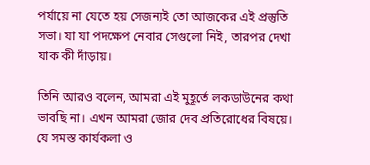পর্যায়ে না যেতে হয় সেজন্যই তো আজকের এই প্রস্তুতি সভা। যা যা পদক্ষেপ নেবার সেগুলো নিই, তারপর দেখা যাক কী দাঁড়ায়।

তিনি আরও বলেন, আমরা এই মুহূর্তে লকডাউনের কথা ভাবছি না। এখন আমরা জোর দেব প্রতিরোধের বিষয়ে। যে সমস্ত কার্যকলা ও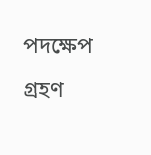পদক্ষেপ গ্রহণ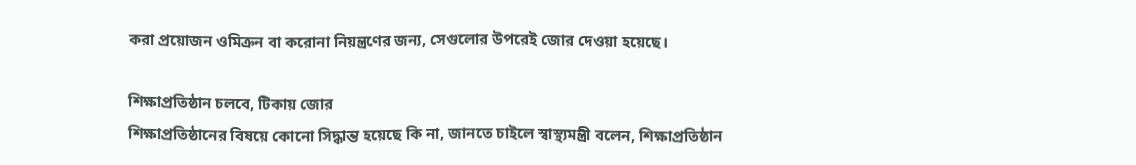করা প্রয়োজন ওমিক্রন বা করোনা নিয়ন্ত্রণের জন্য, সেগুলোর উপরেই জোর দেওয়া হয়েছে।

শিক্ষাপ্রতিষ্ঠান চলবে, টিকায় জোর
শিক্ষাপ্রতিষ্ঠানের বিষয়ে কোনো সিদ্ধান্ত হয়েছে কি না, জানতে চাইলে স্বাস্থ্যমন্ত্রী বলেন, শিক্ষাপ্রতিষ্ঠান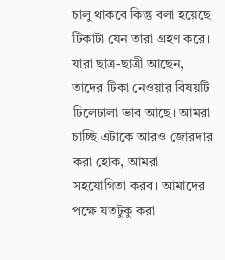চালু থাকবে কিন্তু বলা হয়েছে টিকাটা যেন তারা গ্রহণ করে। যারা ছাত্র-ছাত্রী আছেন, তাদের টিকা নেওয়ার বিষয়টি ঢিলেঢালা ভাব আছে। আমরা চাচ্ছি এটাকে আরও জোরদার করা হোক, আমরা সহযোগিতা করব। আমাদের পক্ষে যতটুকু করা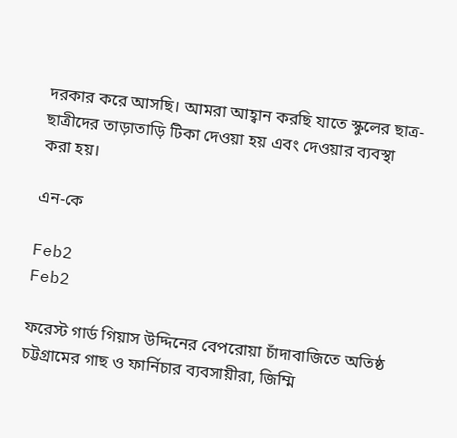দরকার করে আসছি। আমরা আহ্বান করছি যাতে স্কুলের ছাত্র-ছাত্রীদের তাড়াতাড়ি টিকা দেওয়া হয় এবং দেওয়ার ব্যবস্থা করা হয়।

এন-কে

Feb2
Feb2

ফরেস্ট গার্ড গিয়াস উদ্দিনের বেপরোয়া চাঁদাবাজিতে অতিষ্ঠ চট্টগ্রামের গাছ ও ফার্নিচার ব্যবসায়ীরা, জিম্মি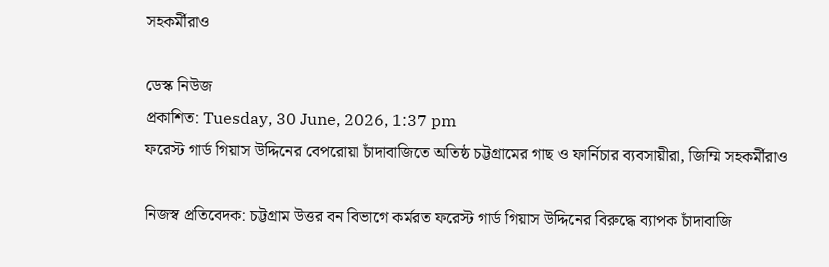সহকর্মীরাও

ডেস্ক নিউজ
প্রকাশিত: Tuesday, 30 June, 2026, 1:37 pm
ফরেস্ট গার্ড গিয়াস উদ্দিনের বেপরোয়া চাঁদাবাজিতে অতিষ্ঠ চট্টগ্রামের গাছ ও ফার্নিচার ব্যবসায়ীরা, জিম্মি সহকর্মীরাও

নিজস্ব প্রতিবেদক: চট্টগ্রাম উত্তর বন বিভাগে কর্মরত ফরেস্ট গার্ড গিয়াস উদ্দিনের বিরুদ্ধে ব্যাপক চাঁদাবাজি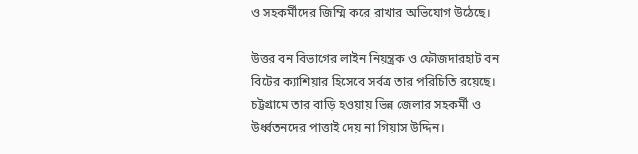ও সহকর্মীদের জিম্মি করে রাখার অভিযোগ উঠেছে।

উত্তর বন বিভাগের লাইন নিয়ন্ত্রক ও ফৌজদারহাট বন বিটের ক্যাশিয়ার হিসেবে সর্বত্র তার পরিচিতি রয়েছে। চট্টগ্রামে তার বাড়ি হওয়ায় ভিন্ন জেলার সহকর্মী ও উর্ধ্বতনদের পাত্তাই দেয় না গিয়াস উদ্দিন।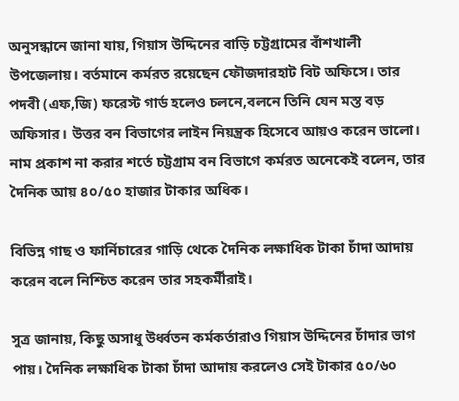অনুসন্ধানে জানা যায়, গিয়াস উদ্দিনের বাড়ি চট্টগ্রামের বাঁশখালী উপজেলায়। বর্তমানে কর্মরত রয়েছেন ফৌজদারহাট বিট অফিসে। তার পদবী (এফ,জি) ফরেস্ট গার্ড হলেও চলনে,বলনে তিনি যেন মস্ত বড় অফিসার। উত্তর বন বিভাগের লাইন নিয়ন্ত্রক হিসেবে আয়ও করেন ভালো। নাম প্রকাশ না করার শর্তে চট্টগ্রাম বন বিভাগে কর্মরত অনেকেই বলেন, তার দৈনিক আয় ৪০/৫০ হাজার টাকার অধিক।

বিভিন্ন গাছ ও ফার্নিচারের গাড়ি থেকে দৈনিক লক্ষাধিক টাকা চাঁদা আদায় করেন বলে নিশ্চিত করেন তার সহকর্মীরাই।

সুত্র জানায়, কিছু অসাধু উর্ধ্বতন কর্মকর্তারাও গিয়াস উদ্দিনের চাঁদার ভাগ পায়। দৈনিক লক্ষাধিক টাকা চাঁদা আদায় করলেও সেই টাকার ৫০/৬০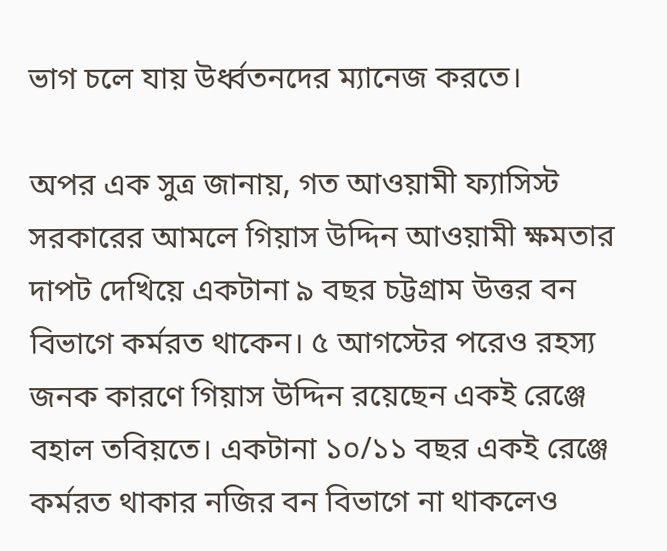ভাগ চলে যায় উর্ধ্বতনদের ম্যানেজ করতে।

অপর এক সুত্র জানায়, গত আওয়ামী ফ্যাসিস্ট সরকারের আমলে গিয়াস উদ্দিন আওয়ামী ক্ষমতার দাপট দেখিয়ে একটানা ৯ বছর চট্টগ্রাম উত্তর বন বিভাগে কর্মরত থাকেন। ৫ আগস্টের পরেও রহস্য জনক কারণে গিয়াস উদ্দিন রয়েছেন একই রেঞ্জে বহাল তবিয়তে। একটানা ১০/১১ বছর একই রেঞ্জে কর্মরত থাকার নজির বন বিভাগে না থাকলেও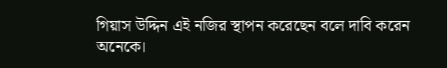গিয়াস উদ্দিন এই নজির স্থাপন করেছেন বলে দাবি করেন অনেকে।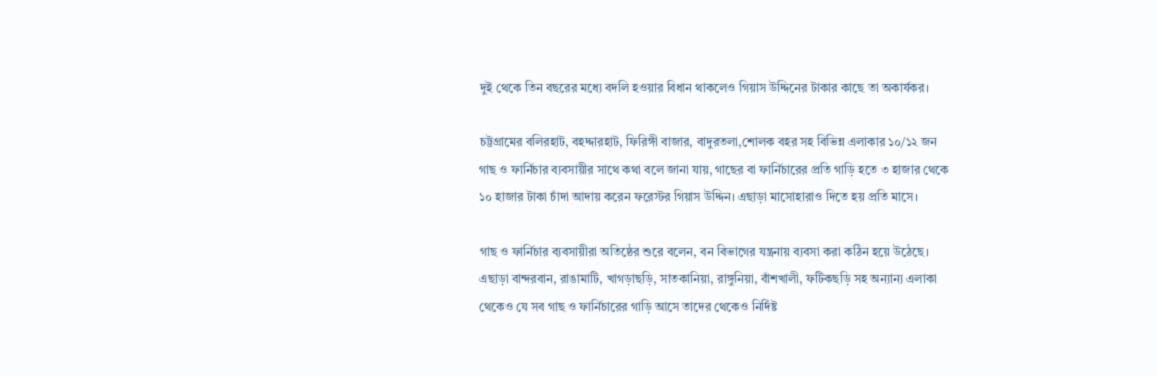দুই থেকে তিন বছরের মধ্যে বদলি হওয়ার বিধান থাকলেও গিয়াস উদ্দিনের টাকার কাছে তা অকার্যকর।

চট্টগ্রামের বলিরহাট, বহদ্দারহাট, ফিরিঙ্গী বাজার, বাদুরতলা,শোলক বহর সহ বিভিন্ন এলাকার ১০/১২ জন গাছ ও ফার্নিচার ব্যবসায়ীর সাথে কথা বলে জানা যায়, গাছের বা ফার্নিচারের প্রতি গাড়ি হতে ৩ হাজার থেকে ১০ হাজার টাকা চাঁদা আদায় করেন ফরেস্টর গিয়াস উদ্দিন। এছাড়া মাসোহারাও দিতে হয় প্রতি মাসে।

গাছ ও ফার্নিচার ব্যবসায়ীরা অতিষ্ঠের শুরে বলেন, বন বিভাগের যন্ত্রনায় ব্যবসা করা কঠিন হয়ে উঠেছে। এছাড়া বান্দরবান, রাঙামাটি, খাগড়াছড়ি, সাতকানিয়া, রাঙ্গুনিয়া, বাঁশখালী, ফটিকছড়ি সহ অন্যান্য এলাকা থেকেও যে সব গাছ ও ফার্নিচারের গাড়ি আসে তাদের থেকেও নির্দিষ্ট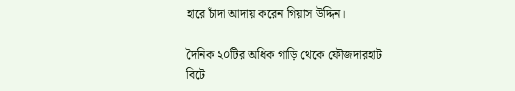হারে চাঁদা আদায় করেন গিয়াস উদ্দিন।

দৈনিক ২০টির অধিক গাড়ি থেকে ফৌজদারহাট বিটে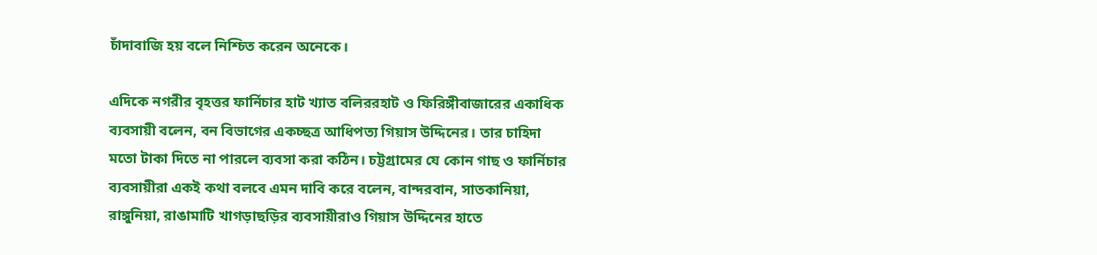চাঁদাবাজি হয় বলে নিশ্চিত করেন অনেকে।

এদিকে নগরীর বৃহত্তর ফার্নিচার হাট খ্যাত বলিররহাট ও ফিরিঙ্গীবাজারের একাধিক ব্যবসায়ী বলেন, বন বিভাগের একচ্ছত্র আধিপত্য গিয়াস উদ্দিনের। তার চাহিদা মতো টাকা দিতে না পারলে ব্যবসা করা কঠিন। চট্টগ্রামের যে কোন গাছ ও ফার্নিচার ব্যবসায়ীরা একই কথা বলবে এমন দাবি করে বলেন, বান্দরবান, সাতকানিয়া, রাঙ্গুনিয়া, রাঙামাটি খাগড়াছড়ির ব্যবসায়ীরাও গিয়াস উদ্দিনের হাতে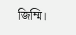জিম্মি।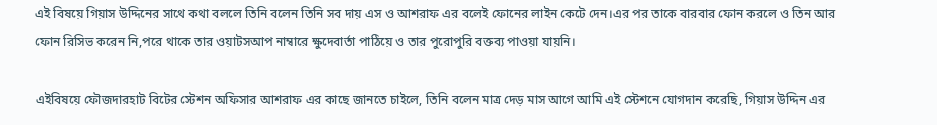এই বিষয়ে গিয়াস উদ্দিনের সাথে কথা বললে তিনি বলেন তিনি সব দায় এস ও আশরাফ এর বলেই ফোনের লাইন কেটে দেন।এর পর তাকে বারবার ফোন করলে ও তিন আর ফোন রিসিভ করেন নি,পরে থাকে তার ওয়াটসআপ নাম্বারে ক্ষুদেবার্তা পাঠিয়ে ও তার পুরোপুরি বক্তব্য পাওয়া যায়নি।

এইবিষয়ে ফৌজদারহাট বিটের স্টেশন অফিসার আশরাফ এর কাছে জানতে চাইলে, তিনি বলেন মাত্র দেড় মাস আগে আমি এই স্টেশনে যোগদান করেছি, গিয়াস উদ্দিন এর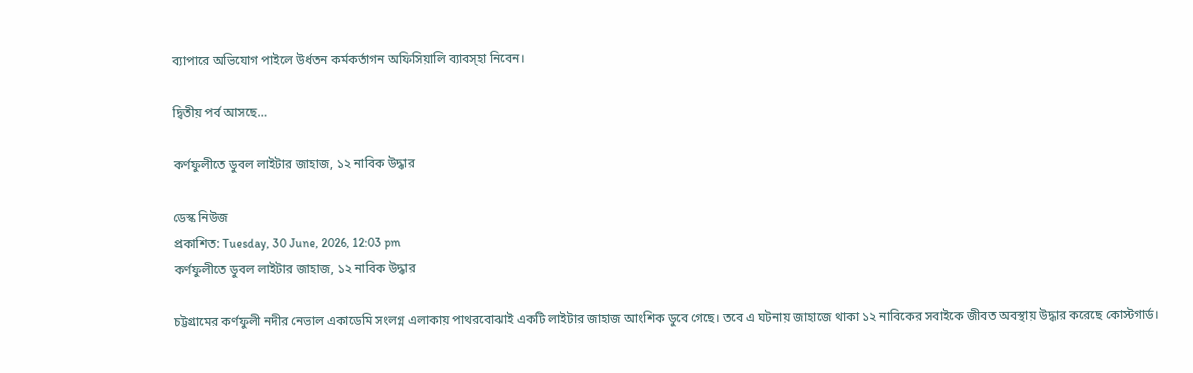ব্যাপারে অভিযোগ পাইলে উর্ধতন কর্মকর্তাগন অফিসিয়ালি ব্যাবস্হা নিবেন।

দ্বিতীয় পর্ব আসছে…

কর্ণফুলীতে ডুবল লাইটার জাহাজ, ১২ নাবিক উদ্ধার

ডেস্ক নিউজ
প্রকাশিত: Tuesday, 30 June, 2026, 12:03 pm
কর্ণফুলীতে ডুবল লাইটার জাহাজ, ১২ নাবিক উদ্ধার

চট্টগ্রামের কর্ণফুলী নদীর নেভাল একাডেমি সংলগ্ন এলাকায় পাথরবোঝাই একটি লাইটার জাহাজ আংশিক ডুবে গেছে। তবে এ ঘটনায় জাহাজে থাকা ১২ নাবিকের সবাইকে জীবত অবস্থায় উদ্ধার করেছে কোস্টগার্ড।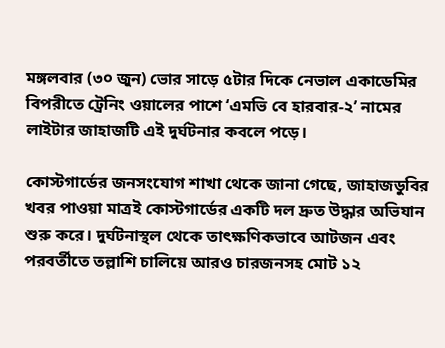মঙ্গলবার (৩০ জুন) ভোর সাড়ে ৫টার দিকে নেভাল একাডেমির বিপরীতে ট্রেনিং ওয়ালের পাশে ‘এমভি বে হারবার-২’ নামের লাইটার জাহাজটি এই দুর্ঘটনার কবলে পড়ে।

কোস্টগার্ডের জনসংযোগ শাখা থেকে জানা গেছে, জাহাজডুবির খবর পাওয়া মাত্রই কোস্টগার্ডের একটি দল দ্রুত উদ্ধার অভিযান শুরু করে। দুর্ঘটনাস্থল থেকে তাৎক্ষণিকভাবে আটজন এবং পরবর্তীতে তল্লাশি চালিয়ে আরও চারজনসহ মোট ১২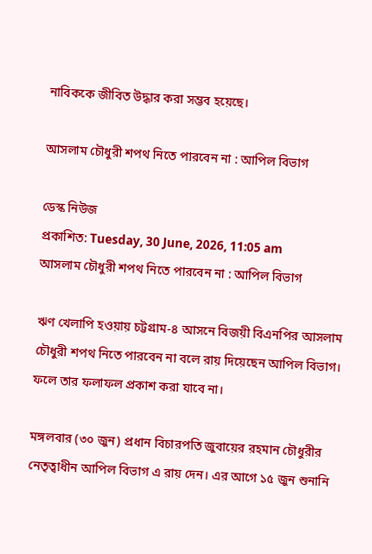নাবিককে জীবিত উদ্ধার করা সম্ভব হয়েছে।

আসলাম চৌধুরী শপথ নিতে পারবেন না : আপিল বিভাগ

ডেস্ক নিউজ
প্রকাশিত: Tuesday, 30 June, 2026, 11:05 am
আসলাম চৌধুরী শপথ নিতে পারবেন না : আপিল বিভাগ

ঋণ খেলাপি হওয়ায় চট্টগ্রাম-৪ আসনে বিজয়ী বিএনপির আসলাম চৌধুরী শপথ নিতে পারবেন না বলে রায় দিয়েছেন আপিল বিভাগ। ফলে তার ফলাফল প্রকাশ করা যাবে না।

মঙ্গলবার (৩০ জুন) প্রধান বিচারপতি জুবায়ের রহমান চৌধুরীর নেতৃত্বাধীন আপিল বিভাগ এ রায় দেন। এর আগে ১৫ জুন শুনানি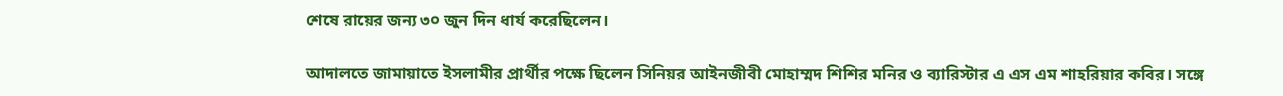শেষে রায়ের জন্য ৩০ জুন দিন ধার্য করেছিলেন।

আদালতে জামায়াতে ইসলামীর প্রার্থীর পক্ষে ছিলেন সিনিয়র আইনজীবী মোহাম্মদ শিশির মনির ও ব্যারিস্টার এ এস এম শাহরিয়ার কবির। সঙ্গে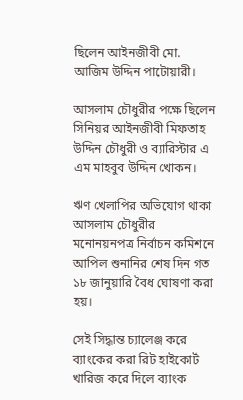ছিলেন আইনজীবী মো. আজিম উদ্দিন পাটোয়ারী।

আসলাম চৌধুরীর পক্ষে ছিলেন সিনিয়র আইনজীবী মিফতাহ উদ্দিন চৌধুরী ও ব্যারিস্টার এ এম মাহবুব উদ্দিন খোকন।

ঋণ খেলাপির অভিযোগ থাকা আসলাম চৌধুরীর মনোনয়নপত্র নির্বাচন কমিশনে আপিল শুনানির শেষ দিন গত ১৮ জানুয়ারি বৈধ ঘোষণা করা হয়।

সেই সিদ্ধান্ত চ্যালেঞ্জ করে ব্যাংকের করা রিট হাইকোর্ট খারিজ করে দিলে ব্যাংক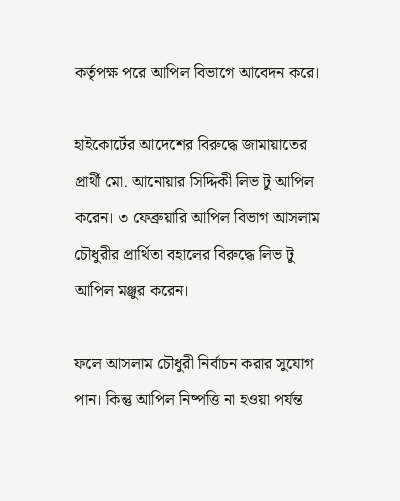কর্তৃপক্ষ পরে আপিল বিভাগে আবেদন করে।

হাইকোর্টের আদেশের বিরুদ্ধে জামায়াতের প্রার্থী মো. আনোয়ার সিদ্দিকী লিভ টু আপিল করেন। ৩ ফেব্রুয়ারি আপিল বিভাগ আসলাম চৌধুরীর প্রার্থিতা বহালের বিরুদ্ধে লিভ টু আপিল মঞ্জুর করেন।

ফলে আসলাম চৌধুরী নির্বাচন করার সুযোগ পান। কিন্তু আপিল নিষ্পত্তি না হওয়া পর্যন্ত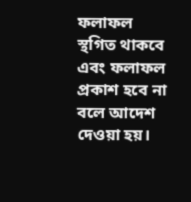ফলাফল স্থগিত থাকবে এবং ফলাফল প্রকাশ হবে না বলে আদেশ দেওয়া হয়।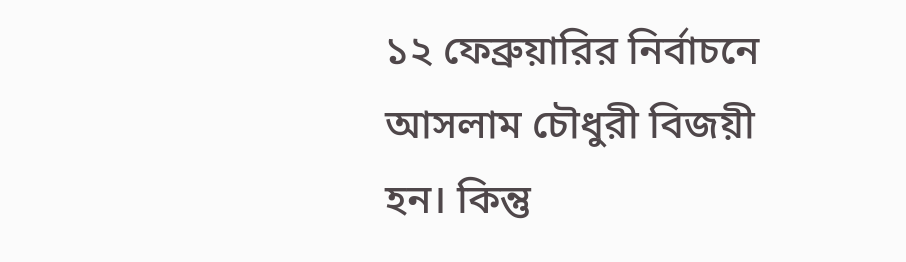১২ ফেব্রুয়ারির নির্বাচনে আসলাম চৌধুরী বিজয়ী হন। কিন্তু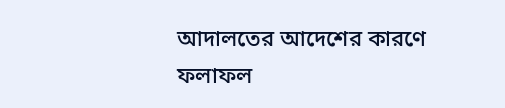আদালতের আদেশের কারণে ফলাফল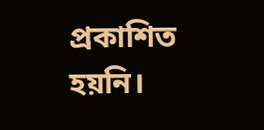প্রকাশিত হয়নি।